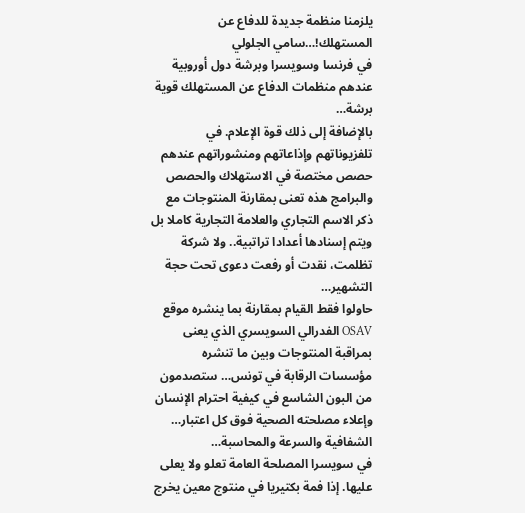يلزمنا منظمة جديدة للدفاع عن المستهلك!…سامي الجلولي
في فرنسا وسويسرا وبرشة دول أوروبية عندهم منظمات الدفاع عن المستهلك قوية برشة…
بالإضافة إلى ذلك قوة الإعلام. في تلفزيوناتهم وإذاعاتهم ومنشوراتهم عندهم حصص مختصة في الاستهلاك والحصص والبرامج هذه تعنى بمقارنة المنتوجات مع ذكر الاسم التجاري والعلامة التجارية كاملا بل ويتم إسنادها أعدادا تراتبية.. ولا شركة تظلمت، نقدت أو رفعت دعوى تحت حجة التشهير…
حاولوا فقط القيام بمقارنة بما ينشره موقع OSAV الفدرالي السويسري الذي يعنى بمراقبة المنتوجات وبين ما تنشره مؤسسات الرقابة في تونس… ستصدمون من البون الشاسع في كيفية احترام الإنسان وإعلاء مصلحته الصحية فوق كل اعتبار… الشفافية والسرعة والمحاسبة…
في سويسرا المصلحة العامة تعلو ولا يعلى عليها. إذا فمة بكتيريا في منتوج معين يخرج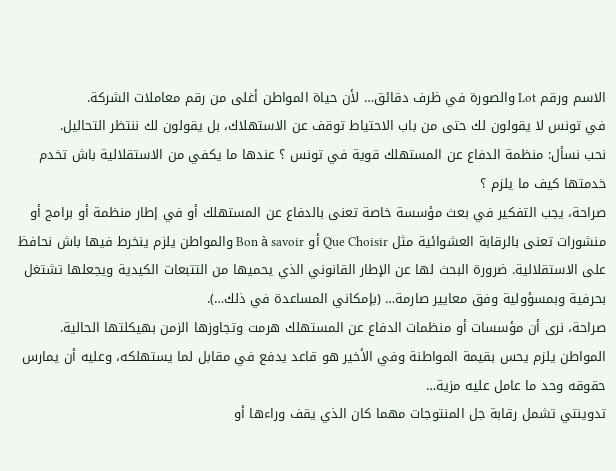الاسم ورقم Lot والصورة في ظرف دقائق… لأن حياة المواطن أغلى من رقم معاملات الشركة.
في تونس لا يقولون لك حتى من باب الاحتياط توقف عن الاستهلاك، بل يقولون لك ننتظر التحاليل.
نحب نسأل: منظمة الدفاع عن المستهلك قوية في تونس ؟ عندها ما يكفي من الاستقلالية باش تخدم خدمتها كيف ما يلزم ؟
صراحة، يجب التفكير في بعث مؤسسة خاصة تعنى بالدفاع عن المستهلك أو في إطار منظمة أو برامج أو منشورات تعنى بالرقابة العشوائية مثل Que Choisir أو Bon à savoir والمواطن يلزم ينخرط فيها باش نحافظ على الاستقلالية. ضرورة البحث لها عن الإطار القانوني الذي يحميها من التتبعات الكيدية ويجعلها تشتغل بحرفية وبمسؤولية وفق معايير صارمة… (بإمكاني المساعدة في ذلك…).
صراحة، نرى أن مؤسسات أو منظمات الدفاع عن المستهلك هرمت وتجاوزها الزمن بهيكلتها الحالية.
المواطن يلزم يحس بقيمة المواطنة وفي الأخير هو قاعد يدفع في مقابل لما يستهلكه، وعليه أن يمارس حقوقه وحد ما عامل عليه مزية…
تدوينتي تشمل رقابة جل المنتوجات مهما كان الذي يقف وراءها أو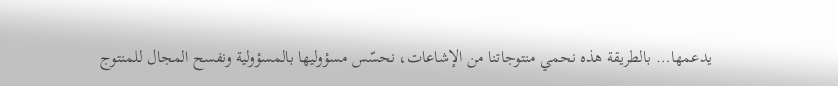يدعمها… بالطريقة هذه نحمي منتوجاتنا من الإشاعات، نحسّس مسؤوليها بالمسؤولية ونفسح المجال للمنتوج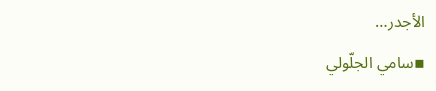الأجدر…
▪سامي الجلّولي